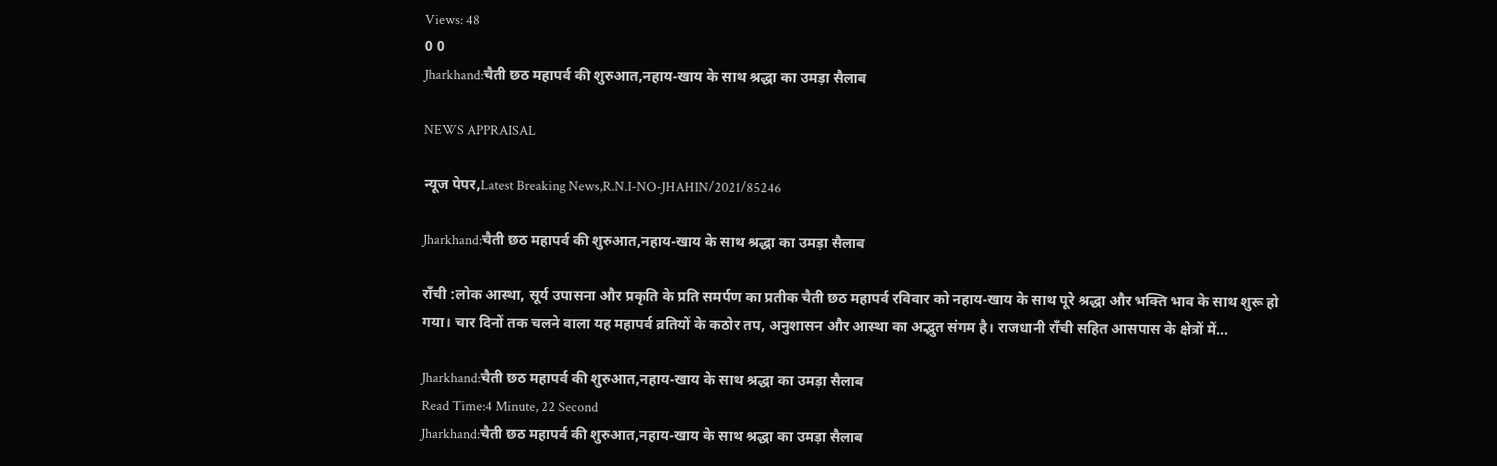Views: 48
0 0
Jharkhand:चैती छठ महापर्व की शुरुआत,नहाय-खाय के साथ श्रद्धा का उमड़ा सैलाब

NEWS APPRAISAL

न्यूज पेपर,Latest Breaking News,R.N.I-NO-JHAHIN/2021/85246

Jharkhand:चैती छठ महापर्व की शुरुआत,नहाय-खाय के साथ श्रद्धा का उमड़ा सैलाब

राँची :लोक आस्था, सूर्य उपासना और प्रकृति के प्रति समर्पण का प्रतीक चैती छठ महापर्व रविवार को नहाय-खाय के साथ पूरे श्रद्धा और भक्ति भाव के साथ शुरू हो गया। चार दिनों तक चलने वाला यह महापर्व व्रतियों के कठोर तप, अनुशासन और आस्था का अद्भुत संगम है। राजधानी राँची सहित आसपास के क्षेत्रों में…

Jharkhand:चैती छठ महापर्व की शुरुआत,नहाय-खाय के साथ श्रद्धा का उमड़ा सैलाब
Read Time:4 Minute, 22 Second
Jharkhand:चैती छठ महापर्व की शुरुआत,नहाय-खाय के साथ श्रद्धा का उमड़ा सैलाब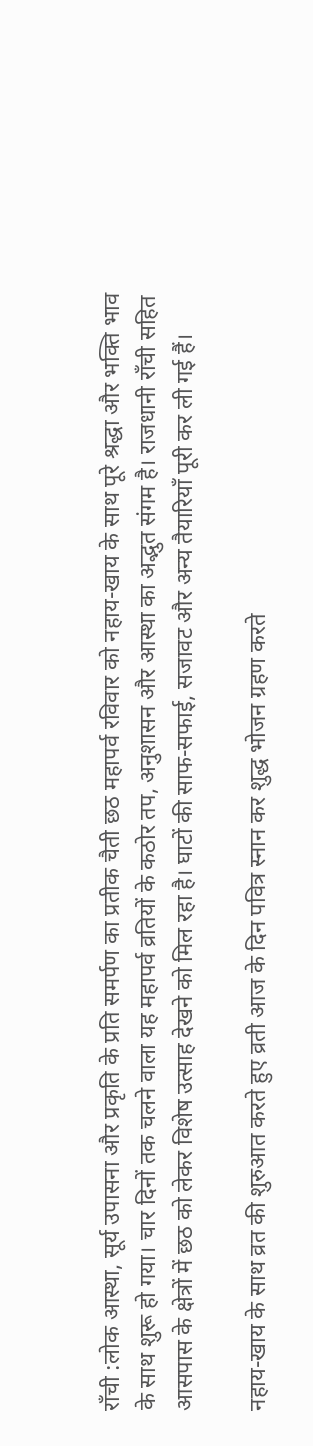राँची :लोक आस्था, सूर्य उपासना और प्रकृति के प्रति समर्पण का प्रतीक चैती छठ महापर्व रविवार को नहाय-खाय के साथ पूरे श्रद्धा और भक्ति भाव के साथ शुरू हो गया। चार दिनों तक चलने वाला यह महापर्व व्रतियों के कठोर तप, अनुशासन और आस्था का अद्भुत संगम है। राजधानी राँची सहित आसपास के क्षेत्रों में छठ को लेकर विशेष उत्साह देखने को मिल रहा है। घाटों की साफ-सफाई, सजावट और अन्य तैयारियाँ पूरी कर ली गई हैं।

नहाय-खाय के साथ व्रत की शुरुआत करते हुए व्रती आज के दिन पवित्र स्नान कर शुद्ध भोजन ग्रहण करते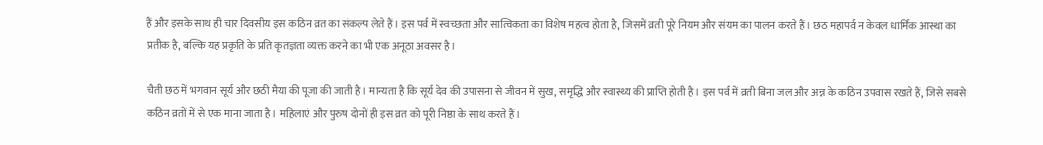हैं और इसके साथ ही चार दिवसीय इस कठिन व्रत का संकल्प लेते हैं। इस पर्व में स्वच्छता और सात्विकता का विशेष महत्व होता है, जिसमें व्रती पूरे नियम और संयम का पालन करते हैं। छठ महापर्व न केवल धार्मिक आस्था का प्रतीक है, बल्कि यह प्रकृति के प्रति कृतज्ञता व्यक्त करने का भी एक अनूठा अवसर है।

चैती छठ में भगवान सूर्य और छठी मैया की पूजा की जाती है। मान्यता है कि सूर्य देव की उपासना से जीवन में सुख, समृद्धि और स्वास्थ्य की प्राप्ति होती है। इस पर्व में व्रती बिना जल और अन्न के कठिन उपवास रखते हैं, जिसे सबसे कठिन व्रतों में से एक माना जाता है। महिलाएं और पुरुष दोनों ही इस व्रत को पूरी निष्ठा के साथ करते हैं।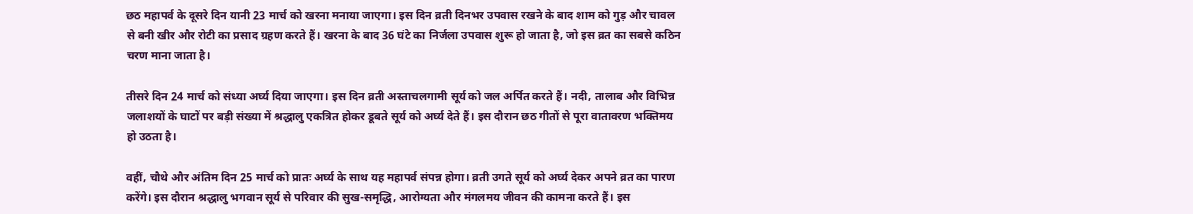छठ महापर्व के दूसरे दिन यानी 23 मार्च को खरना मनाया जाएगा। इस दिन व्रती दिनभर उपवास रखने के बाद शाम को गुड़ और चावल से बनी खीर और रोटी का प्रसाद ग्रहण करते हैं। खरना के बाद 36 घंटे का निर्जला उपवास शुरू हो जाता है, जो इस व्रत का सबसे कठिन चरण माना जाता है।

तीसरे दिन 24 मार्च को संध्या अर्घ्य दिया जाएगा। इस दिन व्रती अस्ताचलगामी सूर्य को जल अर्पित करते हैं। नदी, तालाब और विभिन्न जलाशयों के घाटों पर बड़ी संख्या में श्रद्धालु एकत्रित होकर डूबते सूर्य को अर्घ्य देते हैं। इस दौरान छठ गीतों से पूरा वातावरण भक्तिमय हो उठता है।

वहीं, चौथे और अंतिम दिन 25 मार्च को प्रातः अर्घ्य के साथ यह महापर्व संपन्न होगा। व्रती उगते सूर्य को अर्घ्य देकर अपने व्रत का पारण करेंगे। इस दौरान श्रद्धालु भगवान सूर्य से परिवार की सुख-समृद्धि, आरोग्यता और मंगलमय जीवन की कामना करते हैं। इस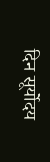दिन सूर्योदय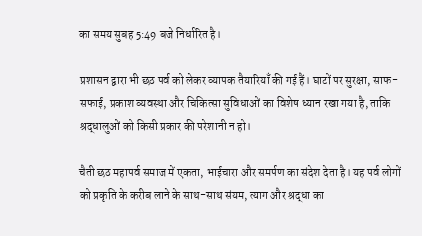का समय सुबह 5:49 बजे निर्धारित है।

प्रशासन द्वारा भी छठ पर्व को लेकर व्यापक तैयारियाँ की गई हैं। घाटों पर सुरक्षा, साफ-सफाई, प्रकाश व्यवस्था और चिकित्सा सुविधाओं का विशेष ध्यान रखा गया है, ताकि श्रद्धालुओं को किसी प्रकार की परेशानी न हो।

चैती छठ महापर्व समाज में एकता, भाईचारा और समर्पण का संदेश देता है। यह पर्व लोगों को प्रकृति के करीब लाने के साथ-साथ संयम, त्याग और श्रद्धा का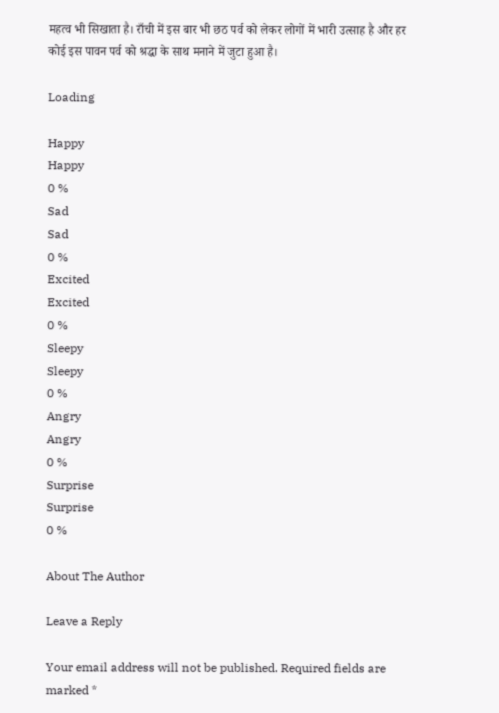महत्व भी सिखाता है। राँची में इस बार भी छठ पर्व को लेकर लोगों में भारी उत्साह है और हर कोई इस पावन पर्व को श्रद्धा के साथ मनाने में जुटा हुआ है।

Loading

Happy
Happy
0 %
Sad
Sad
0 %
Excited
Excited
0 %
Sleepy
Sleepy
0 %
Angry
Angry
0 %
Surprise
Surprise
0 %

About The Author

Leave a Reply

Your email address will not be published. Required fields are marked *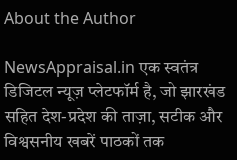About the Author

NewsAppraisal.in एक स्वतंत्र डिजिटल न्यूज़ प्लेटफॉर्म है, जो झारखंड सहित देश-प्रदेश की ताज़ा, सटीक और विश्वसनीय खबरें पाठकों तक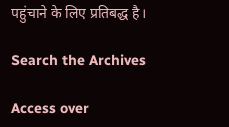पहुंचाने के लिए प्रतिबद्ध है।

Search the Archives

Access over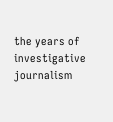the years of investigative journalism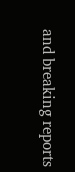and breaking reports